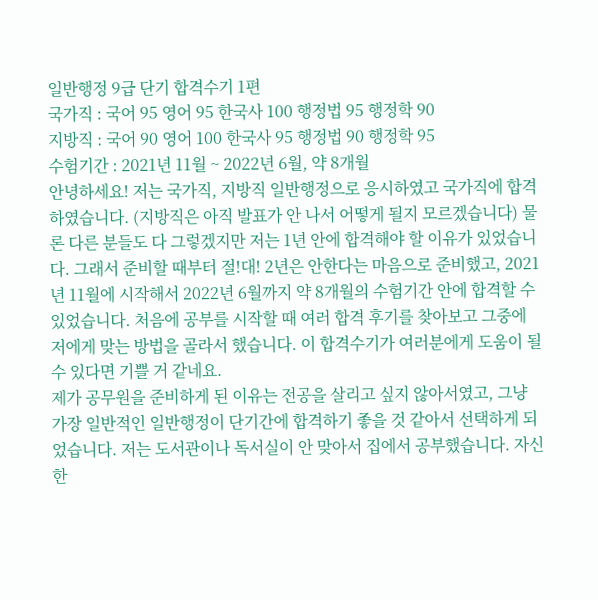일반행정 9급 단기 합격수기 1편
국가직 : 국어 95 영어 95 한국사 100 행정법 95 행정학 90
지방직 : 국어 90 영어 100 한국사 95 행정법 90 행정학 95
수험기간 : 2021년 11월 ~ 2022년 6월, 약 8개월
안녕하세요! 저는 국가직, 지방직 일반행정으로 응시하였고 국가직에 합격하였습니다. (지방직은 아직 발표가 안 나서 어떻게 될지 모르겠습니다) 물론 다른 분들도 다 그렇겠지만 저는 1년 안에 합격해야 할 이유가 있었습니다. 그래서 준비할 때부터 절!대! 2년은 안한다는 마음으로 준비했고, 2021년 11월에 시작해서 2022년 6월까지 약 8개월의 수험기간 안에 합격할 수 있었습니다. 처음에 공부를 시작할 때 여러 합격 후기를 찾아보고 그중에 저에게 맞는 방법을 골라서 했습니다. 이 합격수기가 여러분에게 도움이 될 수 있다면 기쁠 거 같네요.
제가 공무원을 준비하게 된 이유는 전공을 살리고 싶지 않아서였고, 그냥 가장 일반적인 일반행정이 단기간에 합격하기 좋을 것 같아서 선택하게 되었습니다. 저는 도서관이나 독서실이 안 맞아서 집에서 공부했습니다. 자신한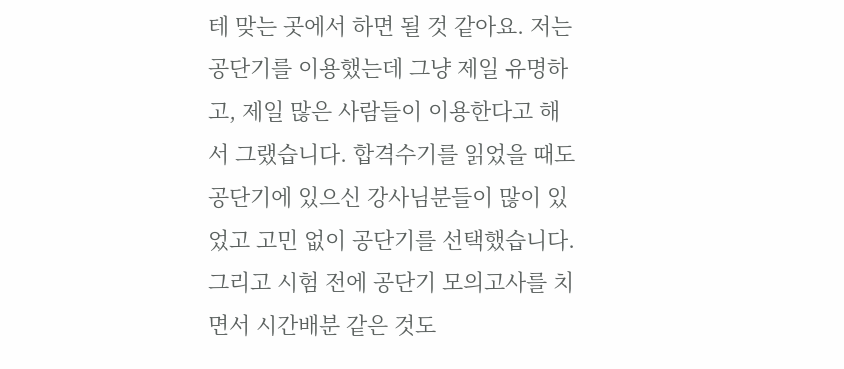테 맞는 곳에서 하면 될 것 같아요. 저는 공단기를 이용했는데 그냥 제일 유명하고, 제일 많은 사람들이 이용한다고 해서 그랬습니다. 합격수기를 읽었을 때도 공단기에 있으신 강사님분들이 많이 있었고 고민 없이 공단기를 선택했습니다. 그리고 시험 전에 공단기 모의고사를 치면서 시간배분 같은 것도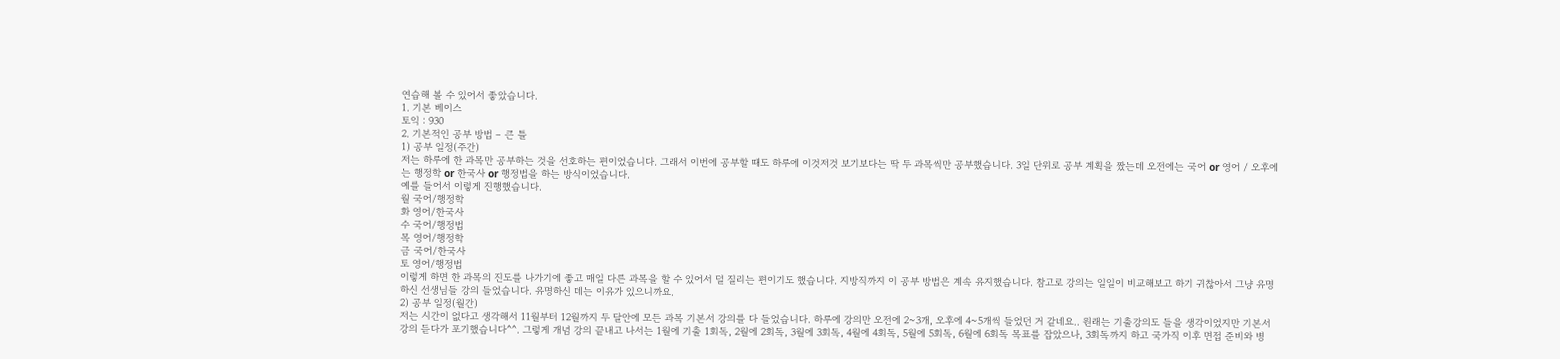연습해 볼 수 있어서 좋았습니다.
1. 기본 베이스
토익 : 930
2. 기본적인 공부 방법 – 큰 틀
1) 공부 일정(주간)
저는 하루에 한 과목만 공부하는 것을 선호하는 편이었습니다. 그래서 이번에 공부할 때도 하루에 이것저것 보기보다는 딱 두 과목씩만 공부했습니다. 3일 단위로 공부 계획을 짰는데 오전에는 국어 or 영어 / 오후에는 행정학 or 한국사 or 행정법을 하는 방식이었습니다.
예를 들어서 이렇게 진행했습니다.
월 국어/행정학
화 영어/한국사
수 국어/행정법
목 영어/행정학
금 국어/한국사
토 영어/행정법
이렇게 하면 한 과목의 진도를 나가기에 좋고 매일 다른 과목을 할 수 있어서 덜 질리는 편이기도 했습니다. 지방직까지 이 공부 방법은 계속 유지했습니다. 참고로 강의는 일일이 비교해보고 하기 귀찮아서 그냥 유명하신 선생님들 강의 들었습니다. 유명하신 데는 이유가 있으니까요.
2) 공부 일정(월간)
저는 시간이 없다고 생각해서 11월부터 12월까지 두 달안에 모든 과목 기본서 강의를 다 들었습니다. 하루에 강의만 오전에 2~3개, 오후에 4~5개씩 들었던 거 같네요.. 원래는 기출강의도 들을 생각이었지만 기본서 강의 듣다가 포기했습니다^^. 그렇게 개념 강의 끝내고 나서는 1월에 기출 1회독, 2월에 2회독, 3월에 3회독, 4월에 4회독, 5월에 5회독, 6월에 6회독 목표를 잡았으나, 3회독까지 하고 국가직 이후 면접 준비와 병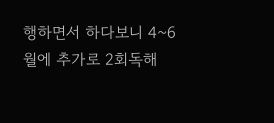행하면서 하다보니 4~6월에 추가로 2회독해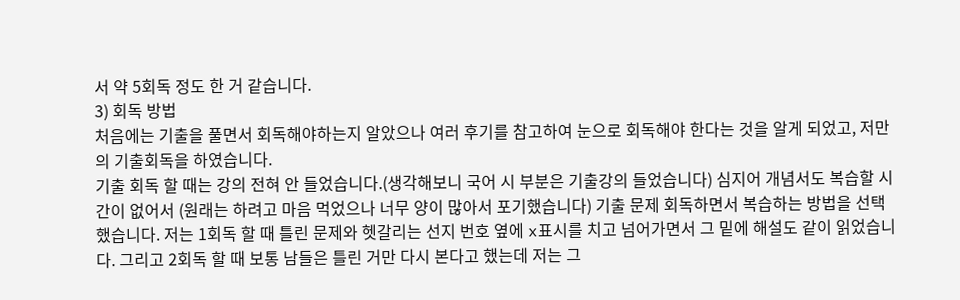서 약 5회독 정도 한 거 같습니다.
3) 회독 방법
처음에는 기출을 풀면서 회독해야하는지 알았으나 여러 후기를 참고하여 눈으로 회독해야 한다는 것을 알게 되었고, 저만의 기출회독을 하였습니다.
기출 회독 할 때는 강의 전혀 안 들었습니다.(생각해보니 국어 시 부분은 기출강의 들었습니다) 심지어 개념서도 복습할 시간이 없어서 (원래는 하려고 마음 먹었으나 너무 양이 많아서 포기했습니다) 기출 문제 회독하면서 복습하는 방법을 선택했습니다. 저는 1회독 할 때 틀린 문제와 헷갈리는 선지 번호 옆에 x표시를 치고 넘어가면서 그 밑에 해설도 같이 읽었습니다. 그리고 2회독 할 때 보통 남들은 틀린 거만 다시 본다고 했는데 저는 그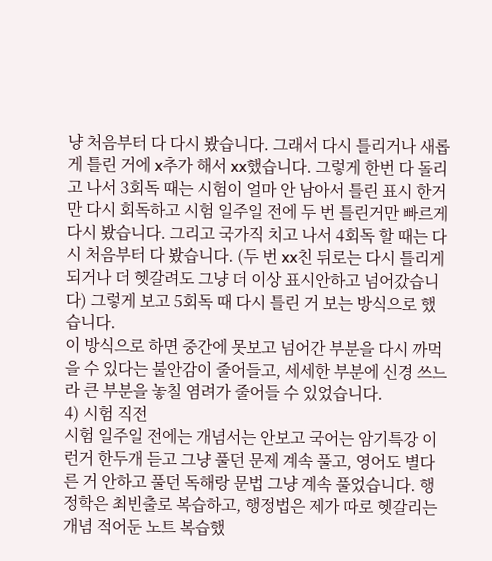냥 처음부터 다 다시 봤습니다. 그래서 다시 틀리거나 새롭게 틀린 거에 x추가 해서 xx했습니다. 그렇게 한번 다 돌리고 나서 3회독 때는 시험이 얼마 안 남아서 틀린 표시 한거만 다시 회독하고 시험 일주일 전에 두 번 틀린거만 빠르게 다시 봤습니다. 그리고 국가직 치고 나서 4회독 할 때는 다시 처음부터 다 봤습니다. (두 번 xx친 뒤로는 다시 틀리게 되거나 더 헷갈려도 그냥 더 이상 표시안하고 넘어갔습니다) 그렇게 보고 5회독 때 다시 틀린 거 보는 방식으로 했습니다.
이 방식으로 하면 중간에 못보고 넘어간 부분을 다시 까먹을 수 있다는 불안감이 줄어들고, 세세한 부분에 신경 쓰느라 큰 부분을 놓칠 염려가 줄어들 수 있었습니다.
4) 시험 직전
시험 일주일 전에는 개념서는 안보고 국어는 암기특강 이런거 한두개 듣고 그냥 풀던 문제 계속 풀고, 영어도 별다른 거 안하고 풀던 독해랑 문법 그냥 계속 풀었습니다. 행정학은 최빈출로 복습하고, 행정법은 제가 따로 헷갈리는 개념 적어둔 노트 복습했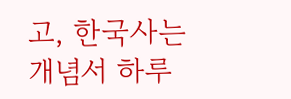고, 한국사는 개념서 하루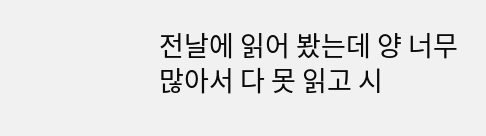전날에 읽어 봤는데 양 너무 많아서 다 못 읽고 시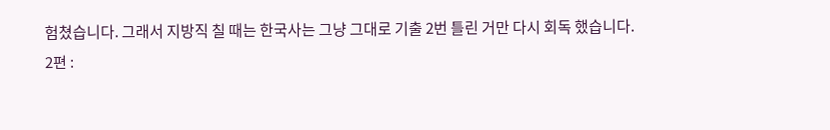험쳤습니다. 그래서 지방직 칠 때는 한국사는 그냥 그대로 기출 2번 틀린 거만 다시 회독 했습니다.
2편 :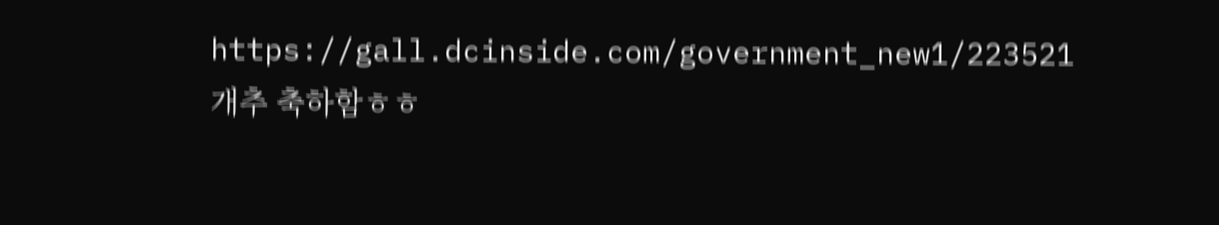https://gall.dcinside.com/government_new1/223521
개추 축하함ㅎㅎ